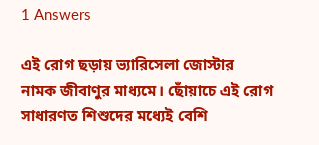1 Answers

এই রোগ ছড়ায় ভ্যারিসেলা জোস্টার নামক জীবাণুর মাধ্যমে। ছোঁয়াচে এই রোগ সাধারণত শিশুদের মধ্যেই বেশি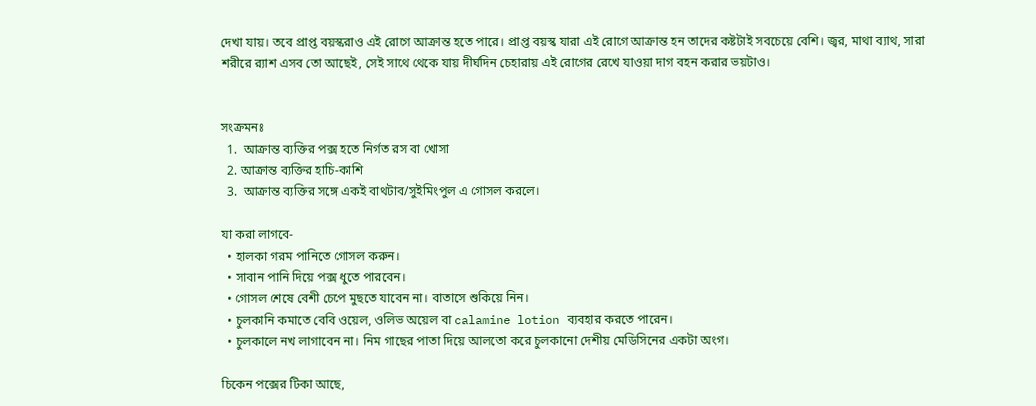দেখা যায়। তবে প্রাপ্ত বয়স্করাও এই রোগে আক্রান্ত হতে পারে। প্রাপ্ত বয়স্ক যারা এই রোগে আক্রান্ত হন তাদের কষ্টটাই সবচেয়ে বেশি। জ্বর, মাথা ব্যাথ, সারা শরীরে র‍্যাশ এসব তো আছেই, সেই সাথে থেকে যায় দীর্ঘদিন চেহারায় এই রোগের রেখে যাওয়া দাগ বহন করার ভয়টাও।


সংক্রমনঃ
  1.  আক্রান্ত ব্যক্তির পক্স হতে নির্গত রস বা খোসা
  2. আক্রান্ত ব্যক্তির হাচি-কাশি
  3.  আক্রান্ত ব্যক্তির সঙ্গে একই বাথটাব/সুইমিংপুল এ গোসল করলে।

যা করা লাগবে-
  • হালকা গরম পানিতে গোসল করুন।
  • সাবান পানি দিয়ে পক্স ধুতে পারবেন।
  • গোসল শেষে বেশী চেপে মুছতে যাবেন না। বাতাসে শুকিয়ে নিন।
  • চুলকানি কমাতে বেবি ওয়েল, ওলিভ অয়েল বা calamine lotion ব্যবহার করতে পারেন।
  • চুলকালে নখ লাগাবেন না। নিম গাছের পাতা দিয়ে আলতো করে চুলকানো দেশীয় মেডিসিনের একটা অংগ।

চিকেন পক্সের টিকা আছে,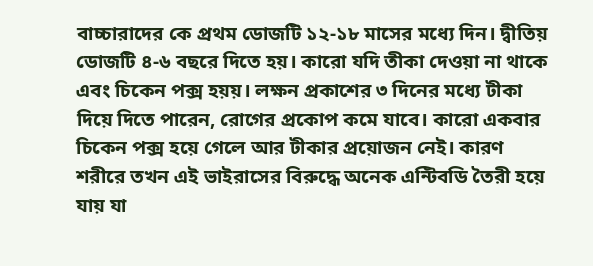বাচ্চারাদের কে প্রথম ডোজটি ১২-১৮ মাসের মধ্যে দিন। দ্বীতিয় ডোজটি ৪-৬ বছরে দিতে হয়। কারো যদি তীকা দেওয়া না থাকে এবং চিকেন পক্স হয়য়। লক্ষন প্রকাশের ৩ দিনের মধ্যে টীকা দিয়ে দিতে পারেন, রোগের প্রকোপ কমে যাবে। কারো একবার চিকেন পক্স হয়ে গেলে আর টীকার প্রয়োজন নেই। কারণ শরীরে তখন এই ভাইরাসের বিরুদ্ধে অনেক এন্টিবডি তৈরী হয়ে যায় যা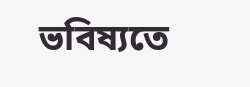ভবিষ্যতে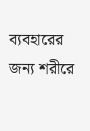ব্যবহারের জন্য শরীরে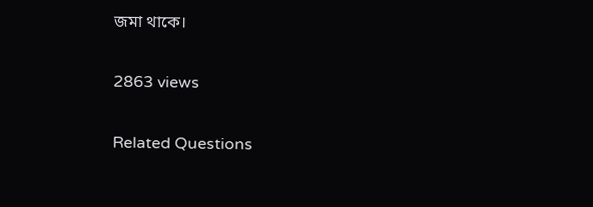জমা থাকে।

2863 views

Related Questions